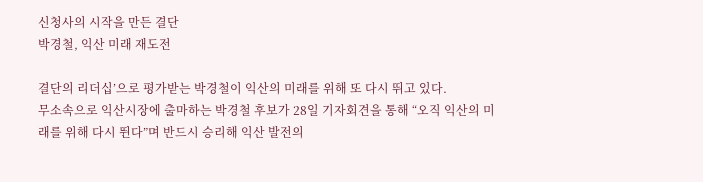신청사의 시작을 만든 결단
박경철, 익산 미래 재도전

결단의 리더십’으로 평가받는 박경철이 익산의 미래를 위해 또 다시 뛰고 있다.
무소속으로 익산시장에 출마하는 박경철 후보가 28일 기자회견을 통해 “오직 익산의 미래를 위해 다시 뛴다”며 반드시 승리해 익산 발전의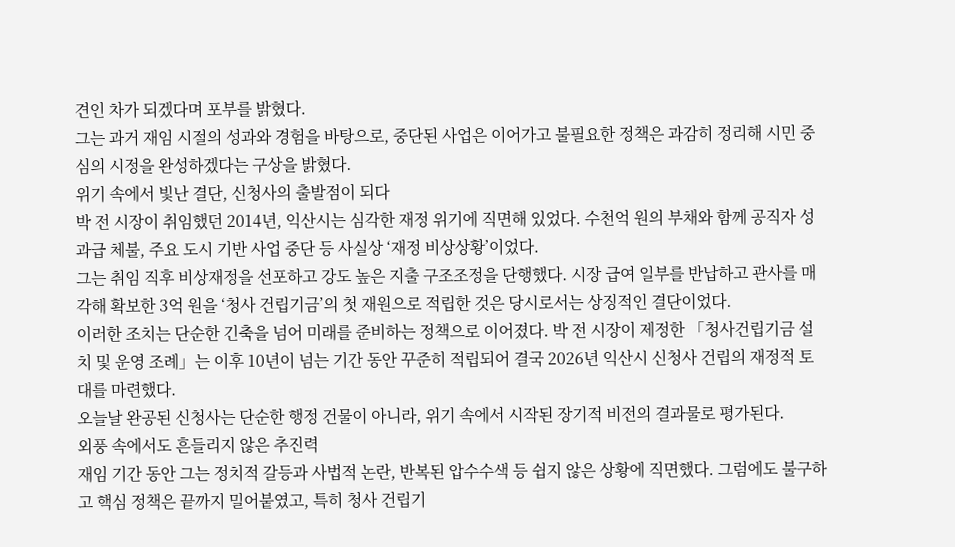견인 차가 되겠다며 포부를 밝혔다.
그는 과거 재임 시절의 성과와 경험을 바탕으로, 중단된 사업은 이어가고 불필요한 정책은 과감히 정리해 시민 중심의 시정을 완성하겠다는 구상을 밝혔다.
위기 속에서 빛난 결단, 신청사의 출발점이 되다
박 전 시장이 취임했던 2014년, 익산시는 심각한 재정 위기에 직면해 있었다. 수천억 원의 부채와 함께 공직자 성과급 체불, 주요 도시 기반 사업 중단 등 사실상 ‘재정 비상상황’이었다.
그는 취임 직후 비상재정을 선포하고 강도 높은 지출 구조조정을 단행했다. 시장 급여 일부를 반납하고 관사를 매각해 확보한 3억 원을 ‘청사 건립기금’의 첫 재원으로 적립한 것은 당시로서는 상징적인 결단이었다.
이러한 조치는 단순한 긴축을 넘어 미래를 준비하는 정책으로 이어졌다. 박 전 시장이 제정한 「청사건립기금 설치 및 운영 조례」는 이후 10년이 넘는 기간 동안 꾸준히 적립되어 결국 2026년 익산시 신청사 건립의 재정적 토대를 마련했다.
오늘날 완공된 신청사는 단순한 행정 건물이 아니라, 위기 속에서 시작된 장기적 비전의 결과물로 평가된다.
외풍 속에서도 흔들리지 않은 추진력
재임 기간 동안 그는 정치적 갈등과 사법적 논란, 반복된 압수수색 등 쉽지 않은 상황에 직면했다. 그럼에도 불구하고 핵심 정책은 끝까지 밀어붙였고, 특히 청사 건립기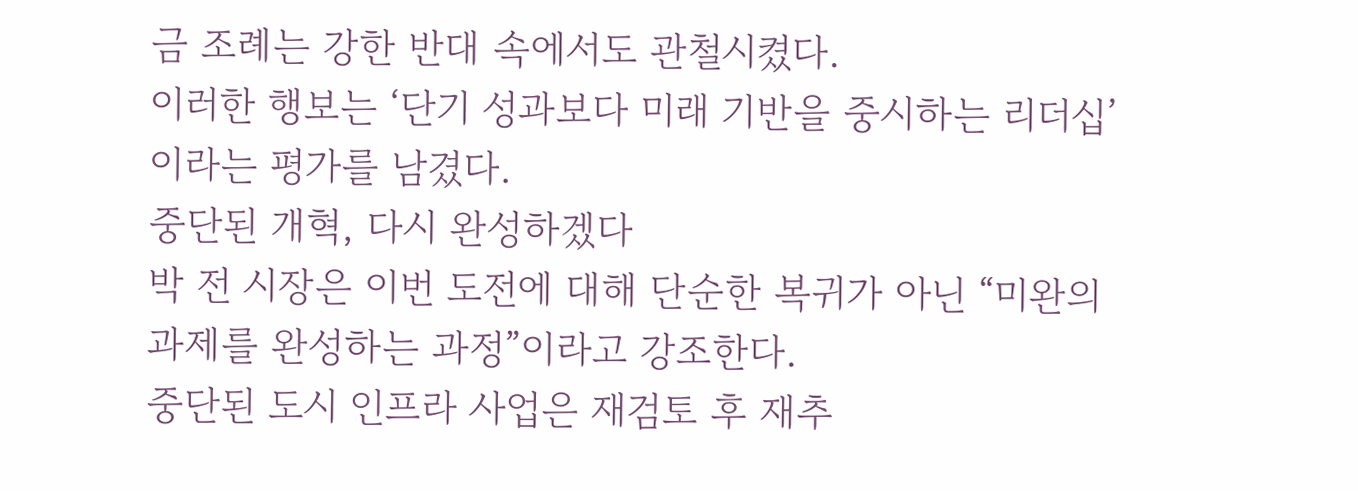금 조례는 강한 반대 속에서도 관철시켰다.
이러한 행보는 ‘단기 성과보다 미래 기반을 중시하는 리더십’이라는 평가를 남겼다.
중단된 개혁, 다시 완성하겠다
박 전 시장은 이번 도전에 대해 단순한 복귀가 아닌 “미완의 과제를 완성하는 과정”이라고 강조한다.
중단된 도시 인프라 사업은 재검토 후 재추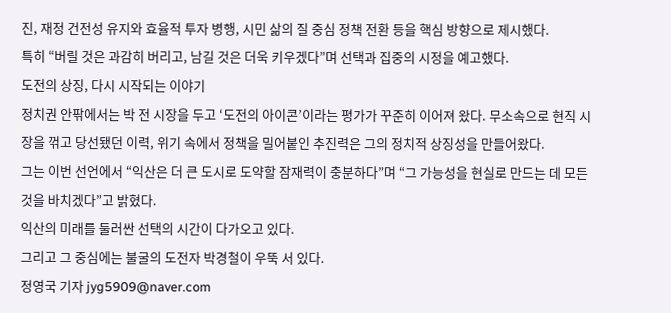진, 재정 건전성 유지와 효율적 투자 병행, 시민 삶의 질 중심 정책 전환 등을 핵심 방향으로 제시했다.
특히 “버릴 것은 과감히 버리고, 남길 것은 더욱 키우겠다”며 선택과 집중의 시정을 예고했다.
도전의 상징, 다시 시작되는 이야기
정치권 안팎에서는 박 전 시장을 두고 ‘도전의 아이콘’이라는 평가가 꾸준히 이어져 왔다. 무소속으로 현직 시장을 꺾고 당선됐던 이력, 위기 속에서 정책을 밀어붙인 추진력은 그의 정치적 상징성을 만들어왔다.
그는 이번 선언에서 “익산은 더 큰 도시로 도약할 잠재력이 충분하다”며 “그 가능성을 현실로 만드는 데 모든 것을 바치겠다”고 밝혔다.
익산의 미래를 둘러싼 선택의 시간이 다가오고 있다.
그리고 그 중심에는 불굴의 도전자 박경철이 우뚝 서 있다.
정영국 기자 jyg5909@naver.com